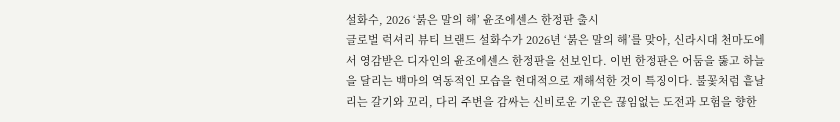설화수, 2026 ‘붉은 말의 해’ 윤조에센스 한정판 출시
글로벌 럭셔리 뷰티 브랜드 설화수가 2026년 ‘붉은 말의 해’를 맞아, 신라시대 천마도에서 영감받은 디자인의 윤조에센스 한정판을 선보인다. 이번 한정판은 어둠을 뚫고 하늘을 달리는 백마의 역동적인 모습을 현대적으로 재해석한 것이 특징이다. 불꽃처럼 흩날리는 갈기와 꼬리, 다리 주변을 감싸는 신비로운 기운은 끊임없는 도전과 모험을 향한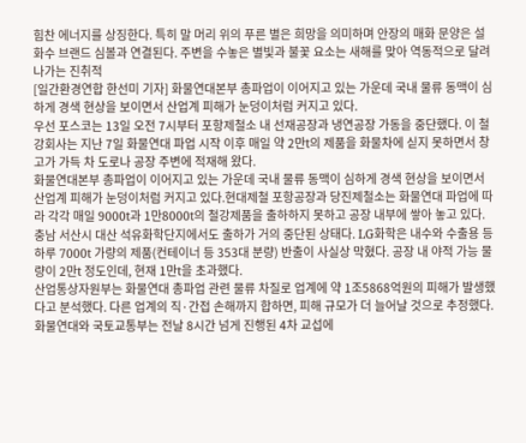힘찬 에너지를 상징한다. 특히 말 머리 위의 푸른 별은 희망을 의미하며 안장의 매화 문양은 설화수 브랜드 심볼과 연결된다. 주변을 수놓은 별빛과 불꽃 요소는 새해를 맞아 역동적으로 달려 나가는 진취적
[일간환경연합 한선미 기자] 화물연대본부 총파업이 이어지고 있는 가운데 국내 물류 동맥이 심하게 경색 현상을 보이면서 산업계 피해가 눈덩이처럼 커지고 있다.
우선 포스코는 13일 오전 7시부터 포항제철소 내 선재공장과 냉연공장 가동을 중단했다. 이 철강회사는 지난 7일 화물연대 파업 시작 이후 매일 약 2만t의 제품을 화물차에 싣지 못하면서 창고가 가득 차 도로나 공장 주변에 적재해 왔다.
화물연대본부 총파업이 이어지고 있는 가운데 국내 물류 동맥이 심하게 경색 현상을 보이면서 산업계 피해가 눈덩이처럼 커지고 있다.현대제철 포항공장과 당진제철소는 화물연대 파업에 따라 각각 매일 9000t과 1만8000t의 철강제품을 출하하지 못하고 공장 내부에 쌓아 놓고 있다.
충남 서산시 대산 석유화학단지에서도 출하가 거의 중단된 상태다. LG화학은 내수와 수출용 등 하루 7000t 가량의 제품(컨테이너 등 353대 분량) 반출이 사실상 막혔다. 공장 내 야적 가능 물량이 2만t 정도인데, 현재 1만t을 초과했다.
산업통상자원부는 화물연대 총파업 관련 물류 차질로 업계에 약 1조5868억원의 피해가 발생했다고 분석했다. 다른 업계의 직·간접 손해까지 합하면, 피해 규모가 더 늘어날 것으로 추정했다.
화물연대와 국토교통부는 전날 8시간 넘게 진행된 4차 교섭에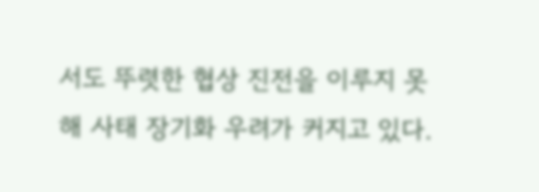서도 뚜렷한 협상 진전을 이루지 못해 사태 장기화 우려가 커지고 있다.